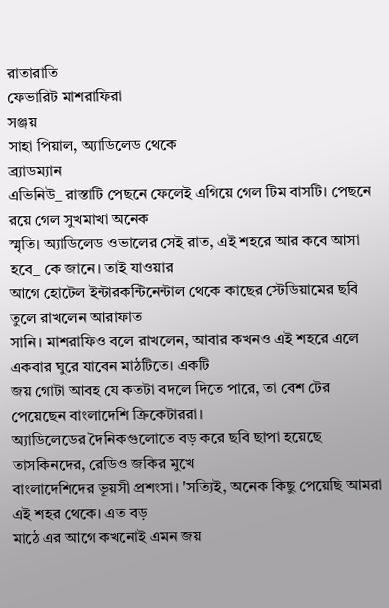রাতারাতি
ফেভারিট মাশরাফিরা
সঞ্জয়
সাহা পিয়াল, অ্যাডিলেড থেকে
ব্র্যাডম্যান
এভিনিউ_ রাস্তাটি পেছনে ফেলেই এগিয়ে গেল টিম বাসটি। পেছনে রয়ে গেল সুখমাখা অনেক
স্মৃতি। অ্যাডিলেড ওভালের সেই রাত, এই শহরে আর কবে আসা হবে_ কে জানে। তাই যাওয়ার
আগে হোটেল ইন্টারকন্টিনেন্টাল থেকে কাছের স্টেডিয়ামের ছবি তুলে রাখলেন আরাফাত
সানি। মাশরাফিও বলে রাখলেন, আবার কখনও এই শহরে এলে একবার ঘুরে যাবেন মাঠটিতে। একটি
জয় গোটা আবহ যে কতটা বদলে দিতে পারে, তা বেশ টের পেয়েছেন বাংলাদেশি ক্রিকেটাররা।
অ্যাডিলেডের দৈনিকগুলোতে বড় করে ছবি ছাপা হয়েছে তাসকিনদের, রেডিও জকির মুখে
বাংলাদেশিদের ভূয়সী প্রশংসা। 'সত্যিই, অনেক কিছু পেয়েছি আমরা এই শহর থেকে। এত বড়
মাঠে এর আগে কখনোই এমন জয়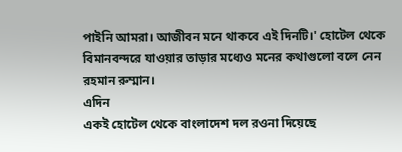পাইনি আমরা। আজীবন মনে থাকবে এই দিনটি।' হোটেল থেকে
বিমানবন্দরে যাওয়ার তাড়ার মধ্যেও মনের কথাগুলো বলে নেন রহমান রুম্মান।
এদিন
একই হোটেল থেকে বাংলাদেশ দল রওনা দিয়েছে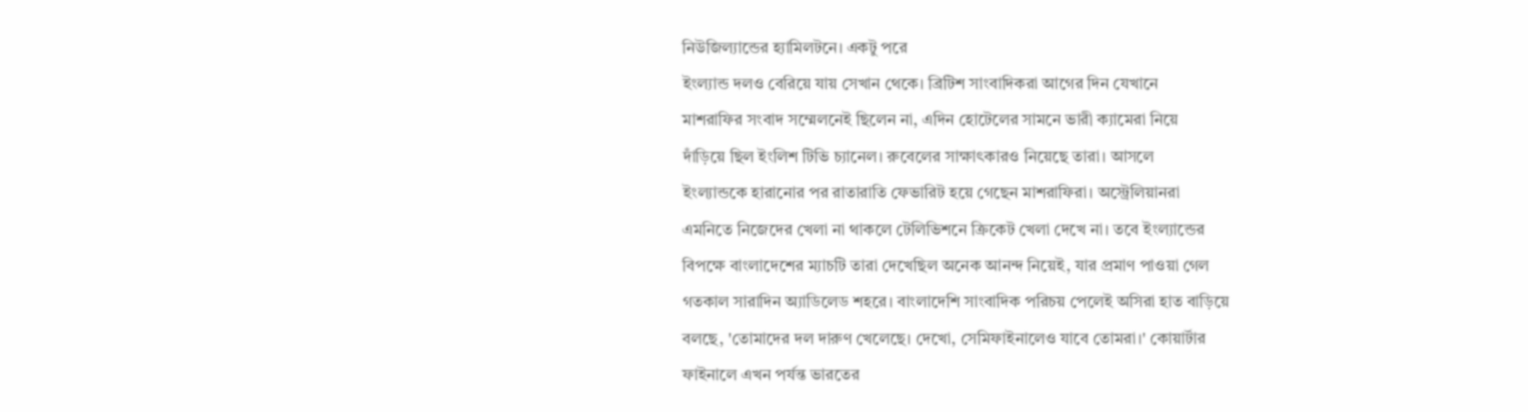নিউজিল্যান্ডের হ্যামিলটনে। একটু পরে
ইংল্যান্ড দলও বেরিয়ে যায় সেখান থেকে। ব্রিটিশ সাংবাদিকরা আগের দিন যেখানে
মাশরাফির সংবাদ সম্মেলনেই ছিলেন না, এদিন হোটেলের সামনে ভারী ক্যামেরা নিয়ে
দাঁড়িয়ে ছিল ইংলিশ টিভি চ্যানেল। রুবেলের সাক্ষাৎকারও নিয়েছে তারা। আসলে
ইংল্যান্ডকে হারানোর পর রাতারাতি ফেভারিট হয়ে গেছেন মাশরাফিরা। অস্ট্রেলিয়ানরা
এমনিতে নিজেদের খেলা না থাকলে টেলিভিশনে ক্রিকেট খেলা দেখে না। তবে ইংল্যান্ডের
বিপক্ষে বাংলাদেশের ম্যাচটি তারা দেখেছিল অনেক আনন্দ নিয়েই, যার প্রমাণ পাওয়া গেল
গতকাল সারাদিন অ্যাডিলেড শহরে। বাংলাদেশি সাংবাদিক পরিচয় পেলেই অসিরা হাত বাড়িয়ে
বলছে, 'তোমাদের দল দারুণ খেলেছে। দেখো, সেমিফাইনালেও যাবে তোমরা।' কোয়ার্টার
ফাইনালে এখন পর্যন্ত ভারতের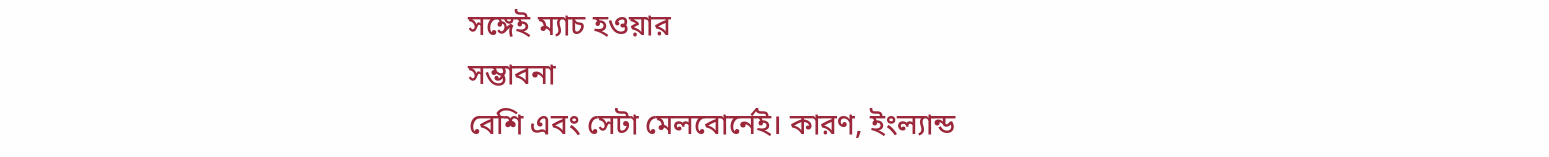সঙ্গেই ম্যাচ হওয়ার
সম্ভাবনা
বেশি এবং সেটা মেলবোর্নেই। কারণ, ইংল্যান্ড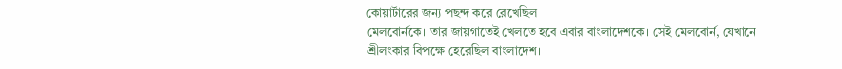কোয়ার্টারের জন্য পছন্দ করে রেখেছিল
মেলবোর্নকে। তার জায়গাতেই খেলতে হবে এবার বাংলাদেশকে। সেই মেলবোর্ন, যেখানে
শ্রীলংকার বিপক্ষে হেরেছিল বাংলাদেশ।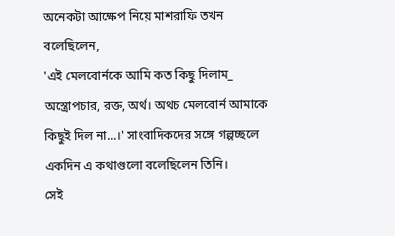অনেকটা আক্ষেপ নিয়ে মাশরাফি তখন বলেছিলেন,
'এই মেলবোর্নকে আমি কত কিছু দিলাম_ অস্ত্রোপচার, রক্ত, অর্থ। অথচ মেলবোর্ন আমাকে
কিছুই দিল না...।' সাংবাদিকদের সঙ্গে গল্পচ্ছলে একদিন এ কথাগুলো বলেছিলেন তিনি।
সেই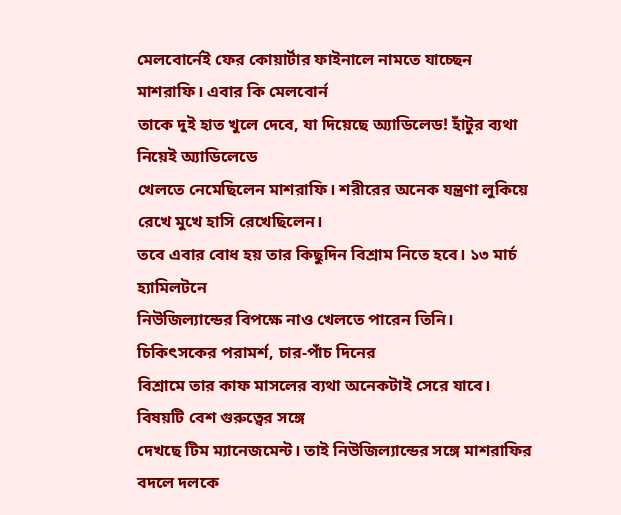মেলবোর্নেই ফের কোয়ার্টার ফাইনালে নামতে যাচ্ছেন মাশরাফি। এবার কি মেলবোর্ন
তাকে দুই হাত খুলে দেবে, যা দিয়েছে অ্যাডিলেড! হাঁটুর ব্যথা নিয়েই অ্যাডিলেডে
খেলতে নেমেছিলেন মাশরাফি। শরীরের অনেক যন্ত্রণা লুকিয়ে রেখে মুখে হাসি রেখেছিলেন।
তবে এবার বোধ হয় তার কিছুদিন বিশ্রাম নিতে হবে। ১৩ মার্চ হ্যামিলটনে
নিউজিল্যান্ডের বিপক্ষে নাও খেলতে পারেন তিনি। চিকিৎসকের পরামর্শ, চার-পাঁচ দিনের
বিশ্রামে তার কাফ মাসলের ব্যথা অনেকটাই সেরে যাবে। বিষয়টি বেশ গুরুত্বের সঙ্গে
দেখছে টিম ম্যানেজমেন্ট। তাই নিউজিল্যান্ডের সঙ্গে মাশরাফির বদলে দলকে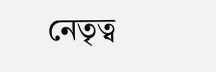নেতৃত্ব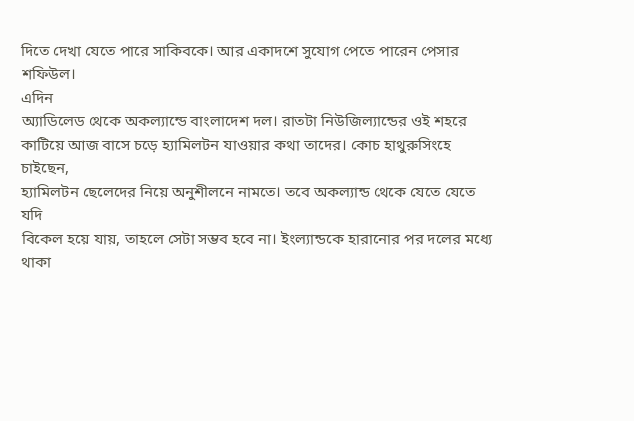দিতে দেখা যেতে পারে সাকিবকে। আর একাদশে সুযোগ পেতে পারেন পেসার শফিউল।
এদিন
অ্যাডিলেড থেকে অকল্যান্ডে বাংলাদেশ দল। রাতটা নিউজিল্যান্ডের ওই শহরে
কাটিয়ে আজ বাসে চড়ে হ্যামিলটন যাওয়ার কথা তাদের। কোচ হাথুরুসিংহে চাইছেন,
হ্যামিলটন ছেলেদের নিয়ে অনুশীলনে নামতে। তবে অকল্যান্ড থেকে যেতে যেতে যদি
বিকেল হয়ে যায়, তাহলে সেটা সম্ভব হবে না। ইংল্যান্ডকে হারানোর পর দলের মধ্যে থাকা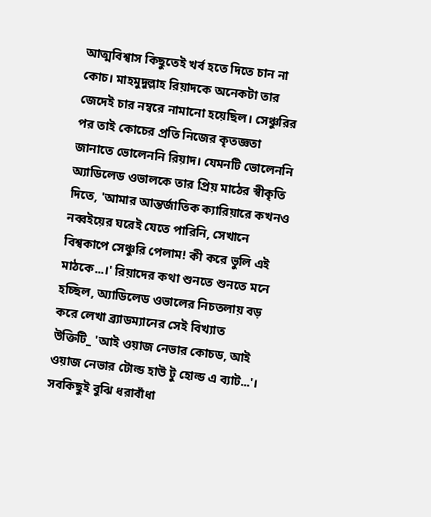আত্মবিশ্বাস কিছুতেই খর্ব হতে দিতে চান না কোচ। মাহমুদুল্লাহ রিয়াদকে অনেকটা তার
জেদেই চার নম্বরে নামানো হয়েছিল। সেঞ্চুরির পর তাই কোচের প্রতি নিজের কৃতজ্ঞতা
জানাতে ভোলেননি রিয়াদ। যেমনটি ভোলেননি অ্যাডিলেড ওভালকে তার প্রিয় মাঠের স্বীকৃতি
দিতে, 'আমার আন্তর্জাতিক ক্যারিয়ারে কখনও নব্বইয়ের ঘরেই যেতে পারিনি, সেখানে
বিশ্বকাপে সেঞ্চুরি পেলাম! কী করে ভুলি এই মাঠকে...।' রিয়াদের কথা শুনতে শুনতে মনে
হচ্ছিল, অ্যাডিলেড ওভালের নিচতলায় বড় করে লেখা ব্র্যাডম্যানের সেই বিখ্যাত
উক্তিটি_ 'আই ওয়াজ নেভার কোচড, আই ওয়াজ নেভার টোল্ড হাউ টু হোল্ড এ ব্যাট...'।
সবকিছুই বুঝি ধরাবাঁধা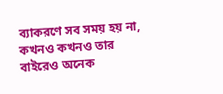ব্যাকরণে সব সময় হয় না, কখনও কখনও তার বাইরেও অনেক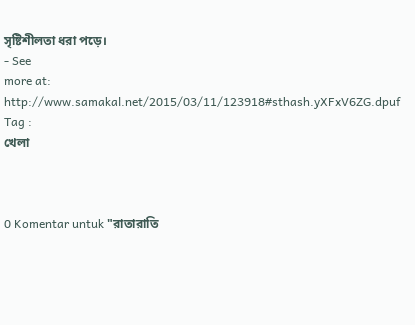সৃষ্টিশীলতা ধরা পড়ে।
- See
more at: http://www.samakal.net/2015/03/11/123918#sthash.yXFxV6ZG.dpuf
Tag :
খেলা



0 Komentar untuk "রাতারাতি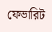ফেভারিট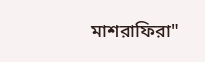মাশরাফিরা"